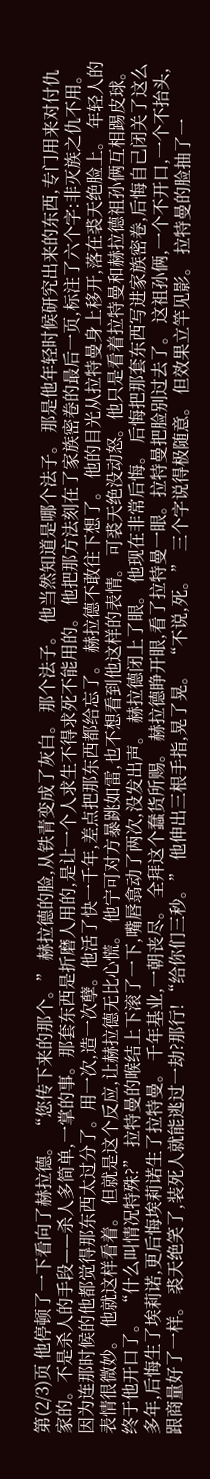第(2/3)页 他停顿了一下看向了赫拉德。 “您传下来的那个。” 赫拉德的脸,从铁青变成了灰白。 那个法子。 他当然知道是哪个法子。 那是他年轻时候研究出来的东西,专门用来对付仇家的。不是杀人的手段——杀人多简单,一掌的事。那套东西是折磨人用的,是让一个人求生不得求死不能用的。 他把那方法刻在了家族密卷的最后一页,标注了六个字:非灭族之仇不用。 因为连那时候的他都觉得那东西太过分了。用一次,造一次孽。他活了快一千年,差点把那东西都给忘了。 赫拉德不敢往下想了。 他的目光从拉特曼身上移开,落在裘天绝脸上。 年轻人的表情很微妙。 他就这样看着。 但就是这个反应,让赫拉德无比心慌。 他宁可对方暴跳如雷,也不想看到他这样的表情。 可裘天绝没动怒。他只是看着拉特曼和赫拉德祖孙俩互相踢皮球。 终于他开口了。 “什么叫情况特殊?” 拉特曼的喉结上下滚了一下,嘴唇翕动了两次,没发出声。 赫拉德闭上了眼。 他现在非常后悔。 后悔把那套东西写进家族密卷,后悔自己闭关了这么多年,后悔生了埃莉诺,更后悔埃莉诺生了拉特曼。 千年基业,一朝丧尽。 全拜这个蠢货所赐。 赫拉德睁开眼,看了拉特曼一眼。拉特曼把脸别过去了。 这祖孙俩,一个不开口,一个不抬头,跟商量好了一样。 裘天绝笑了,装死人就能逃过一劫?那行! “给你们三秒。” 他伸出三根手指,晃了晃。 “不说,死。” 三个字说得极随意。 但效果立竿见影。 拉特曼的脸抽了一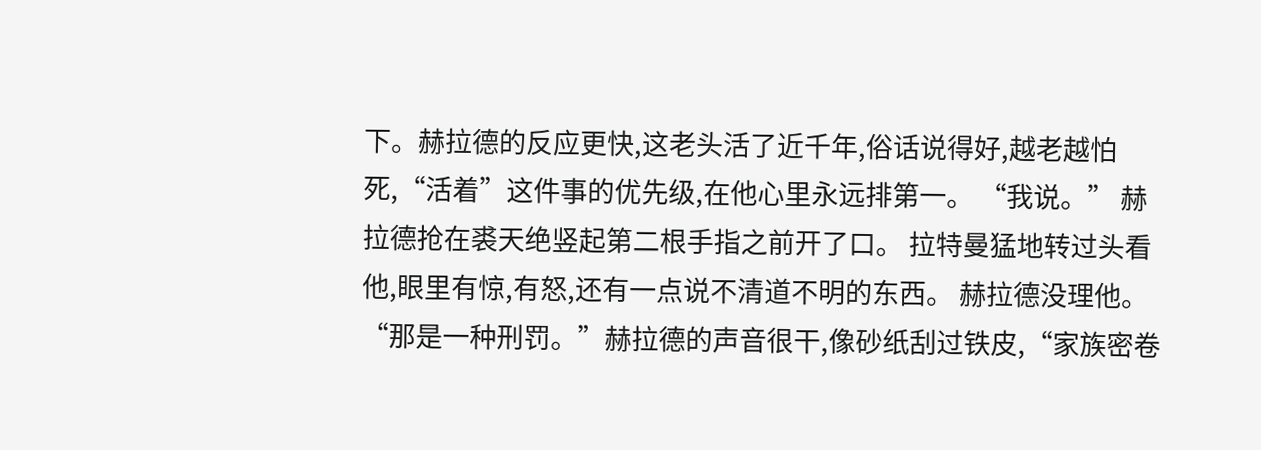下。赫拉德的反应更快,这老头活了近千年,俗话说得好,越老越怕死,“活着”这件事的优先级,在他心里永远排第一。 “我说。” 赫拉德抢在裘天绝竖起第二根手指之前开了口。 拉特曼猛地转过头看他,眼里有惊,有怒,还有一点说不清道不明的东西。 赫拉德没理他。 “那是一种刑罚。”赫拉德的声音很干,像砂纸刮过铁皮,“家族密卷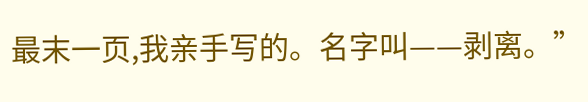最末一页,我亲手写的。名字叫——剥离。”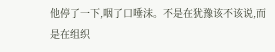他停了一下,咽了口唾沫。不是在犹豫该不该说,而是在组织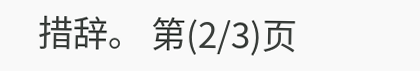措辞。 第(2/3)页